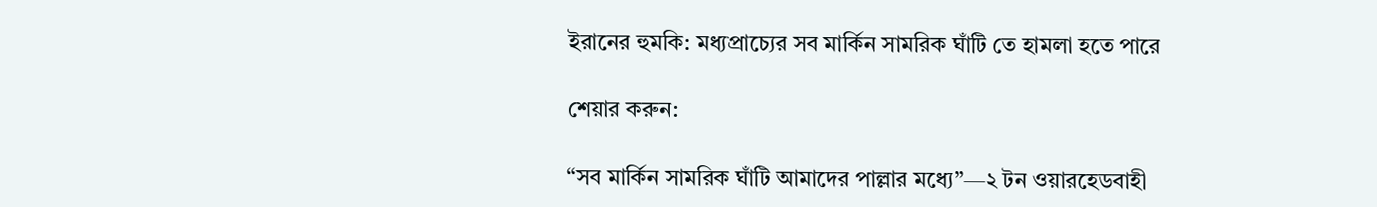ইরানের হুমকি: মধ্যপ্রাচ্যের সব মার্কিন সামরিক ঘাঁটি তে হামলা হতে পারে

শেয়ার করুন:

“সব মার্কিন সামরিক ঘাঁটি আমাদের পাল্লার মধ্যে”—২ টন ওয়ারহেডবাহী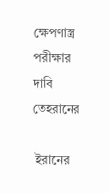ক্ষেপণাস্ত্র পরীক্ষার দাবি তেহরানের

 ইরানের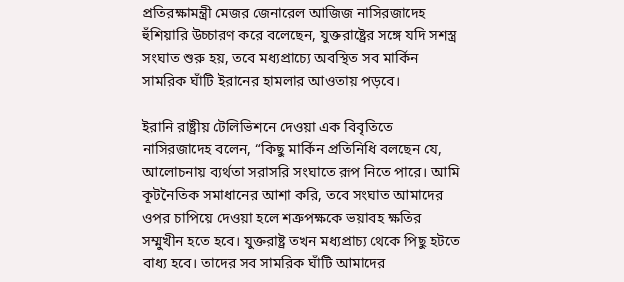প্রতিরক্ষামন্ত্রী মেজর জেনারেল আজিজ নাসিরজাদেহ হুঁশিয়ারি উচ্চারণ করে বলেছেন, যুক্তরাষ্ট্রের সঙ্গে যদি সশস্ত্র সংঘাত শুরু হয়, তবে মধ্যপ্রাচ্যে অবস্থিত সব মার্কিন সামরিক ঘাঁটি ইরানের হামলার আওতায় পড়বে।

ইরানি রাষ্ট্রীয় টেলিভিশনে দেওয়া এক বিবৃতিতে নাসিরজাদেহ বলেন, “কিছু মার্কিন প্রতিনিধি বলছেন যে, আলোচনায় ব্যর্থতা সরাসরি সংঘাতে রূপ নিতে পারে। আমি কূটনৈতিক সমাধানের আশা করি, তবে সংঘাত আমাদের ওপর চাপিয়ে দেওয়া হলে শত্রুপক্ষকে ভয়াবহ ক্ষতির সম্মুখীন হতে হবে। যুক্তরাষ্ট্র তখন মধ্যপ্রাচ্য থেকে পিছু হটতে বাধ্য হবে। তাদের সব সামরিক ঘাঁটি আমাদের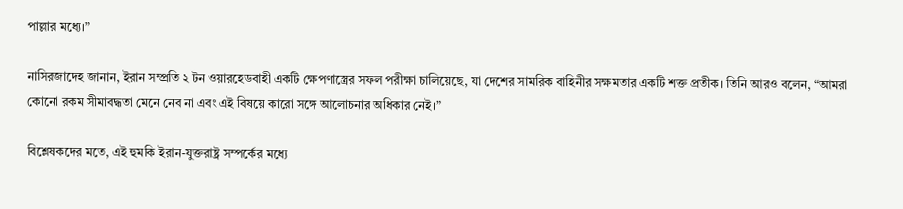পাল্লার মধ্যে।”

নাসিরজাদেহ জানান, ইরান সম্প্রতি ২ টন ওয়ারহেডবাহী একটি ক্ষেপণাস্ত্রের সফল পরীক্ষা চালিয়েছে, যা দেশের সামরিক বাহিনীর সক্ষমতার একটি শক্ত প্রতীক। তিনি আরও বলেন, “আমরা কোনো রকম সীমাবদ্ধতা মেনে নেব না এবং এই বিষয়ে কারো সঙ্গে আলোচনার অধিকার নেই।”

বিশ্লেষকদের মতে, এই হুমকি ইরান-যুক্তরাষ্ট্র সম্পর্কের মধ্যে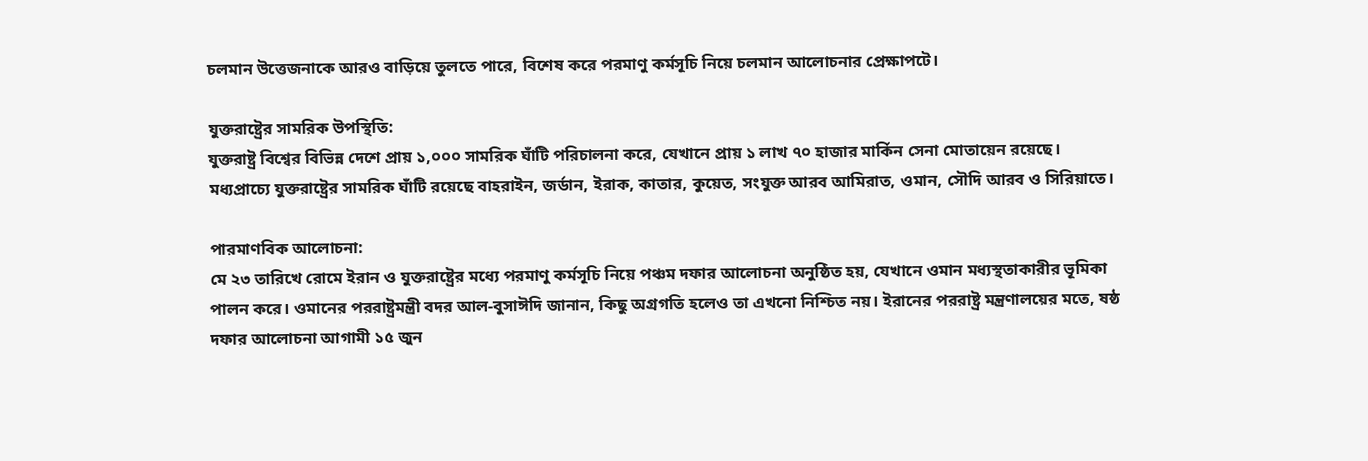চলমান উত্তেজনাকে আরও বাড়িয়ে তুলতে পারে, বিশেষ করে পরমাণু কর্মসূচি নিয়ে চলমান আলোচনার প্রেক্ষাপটে।

যুক্তরাষ্ট্রের সামরিক উপস্থিতি:
যুক্তরাষ্ট্র বিশ্বের বিভিন্ন দেশে প্রায় ১,০০০ সামরিক ঘাঁটি পরিচালনা করে, যেখানে প্রায় ১ লাখ ৭০ হাজার মার্কিন সেনা মোতায়েন রয়েছে। মধ্যপ্রাচ্যে যুক্তরাষ্ট্রের সামরিক ঘাঁটি রয়েছে বাহরাইন, জর্ডান, ইরাক, কাতার, কুয়েত, সংযুক্ত আরব আমিরাত, ওমান, সৌদি আরব ও সিরিয়াতে।

পারমাণবিক আলোচনা:
মে ২৩ তারিখে রোমে ইরান ও যুক্তরাষ্ট্রের মধ্যে পরমাণু কর্মসূচি নিয়ে পঞ্চম দফার আলোচনা অনুষ্ঠিত হয়, যেখানে ওমান মধ্যস্থতাকারীর ভূমিকা পালন করে। ওমানের পররাষ্ট্রমন্ত্রী বদর আল-বুসাঈদি জানান, কিছু অগ্রগতি হলেও তা এখনো নিশ্চিত নয়। ইরানের পররাষ্ট্র মন্ত্রণালয়ের মতে, ষষ্ঠ দফার আলোচনা আগামী ১৫ জুন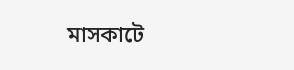মাসকাটে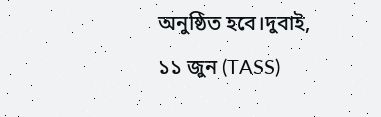অনুষ্ঠিত হবে।দুবাই, ১১ জুন (TASS)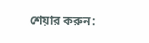শেয়ার করুন: